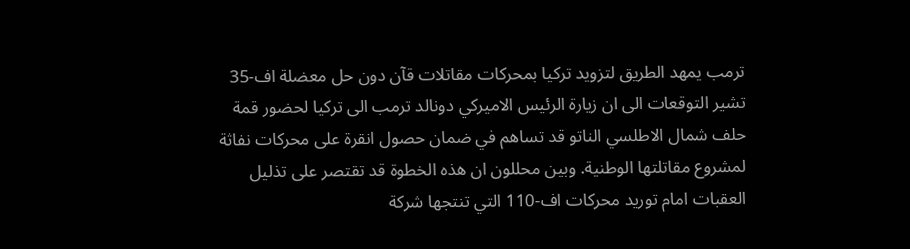ترمب يمهد الطريق لتزويد تركيا بمحركات مقاتلات قآن دون حل معضلة اف-35
تشير التوقعات الى ان زيارة الرئيس الاميركي دونالد ترمب الى تركيا لحضور قمة حلف شمال الاطلسي الناتو قد تساهم في ضمان حصول انقرة على محركات نفاثة لمشروع مقاتلتها الوطنية. وبين محللون ان هذه الخطوة قد تقتصر على تذليل العقبات امام توريد محركات اف-110 التي تنتجها شركة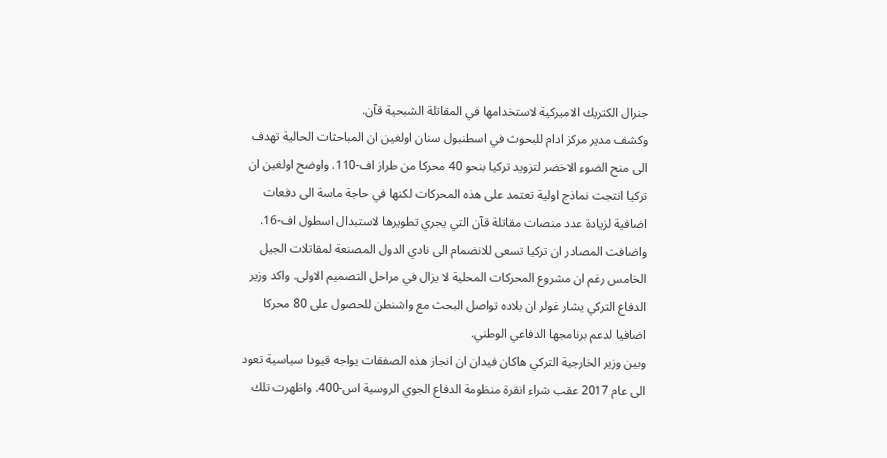جنرال الكتريك الاميركية لاستخدامها في المقاتلة الشبحية قآن.
وكشف مدير مركز ادام للبحوث في اسطنبول سنان اولغين ان المباحثات الحالية تهدف الى منح الضوء الاخضر لتزويد تركيا بنحو 40 محركا من طراز اف-110. واوضح اولغين ان تركيا انتجت نماذج اولية تعتمد على هذه المحركات لكنها في حاجة ماسة الى دفعات اضافية لزيادة عدد منصات مقاتلة قآن التي يجري تطويرها لاستبدال اسطول اف-16.
واضافت المصادر ان تركيا تسعى للانضمام الى نادي الدول المصنعة لمقاتلات الجيل الخامس رغم ان مشروع المحركات المحلية لا يزال في مراحل التصميم الاولى. واكد وزير الدفاع التركي يشار غولر ان بلاده تواصل البحث مع واشنطن للحصول على 80 محركا اضافيا لدعم برنامجها الدفاعي الوطني.
وبين وزير الخارجية التركي هاكان فيدان ان انجاز هذه الصفقات يواجه قيودا سياسية تعود الى عام 2017 عقب شراء انقرة منظومة الدفاع الجوي الروسية اس-400. واظهرت تلك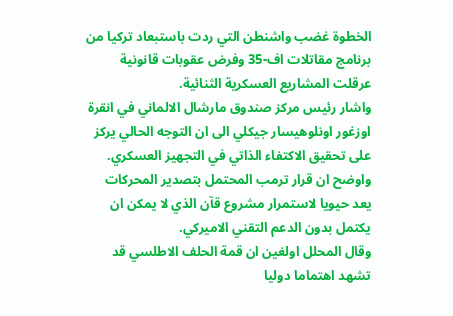الخطوة غضب واشنطن التي ردت باستبعاد تركيا من برنامج مقاتلات اف-35 وفرض عقوبات قانونية عرقلت المشاريع العسكرية الثنائية.
واشار رئيس مركز صندوق مارشال الالماني في انقرة اوزغور اونلوهيسار جيكلي الى ان التوجه الحالي يركز على تحقيق الاكتفاء الذاتي في التجهيز العسكري. واوضح ان قرار ترمب المحتمل بتصدير المحركات يعد حيويا لاستمرار مشروع قآن الذي لا يمكن ان يكتمل بدون الدعم التقني الاميركي.
وقال المحلل اولغين ان قمة الحلف الاطلسي قد تشهد اهتماما دوليا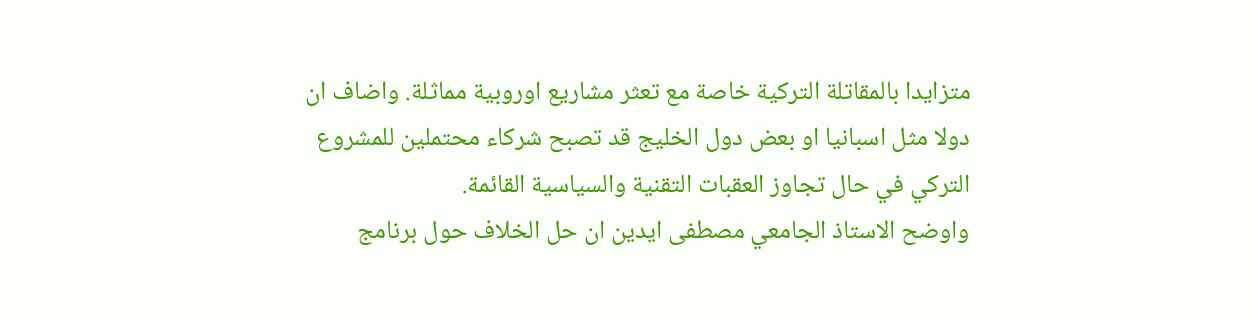متزايدا بالمقاتلة التركية خاصة مع تعثر مشاريع اوروبية مماثلة. واضاف ان دولا مثل اسبانيا او بعض دول الخليج قد تصبح شركاء محتملين للمشروع التركي في حال تجاوز العقبات التقنية والسياسية القائمة.
واوضح الاستاذ الجامعي مصطفى ايدين ان حل الخلاف حول برنامج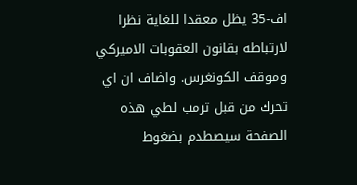اف-35 يظل معقدا للغاية نظرا لارتباطه بقانون العقوبات الاميركي وموقف الكونغرس. واضاف ان اي تحرك من قبل ترمب لطي هذه الصفحة سيصطدم بضغوط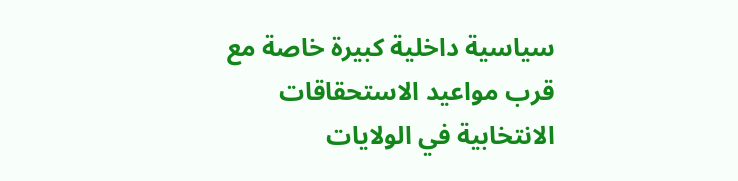سياسية داخلية كبيرة خاصة مع قرب مواعيد الاستحقاقات الانتخابية في الولايات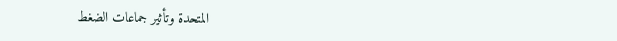المتحدة وتأثير جماعات الضغط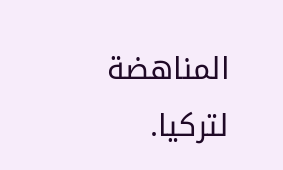المناهضة لتركيا.